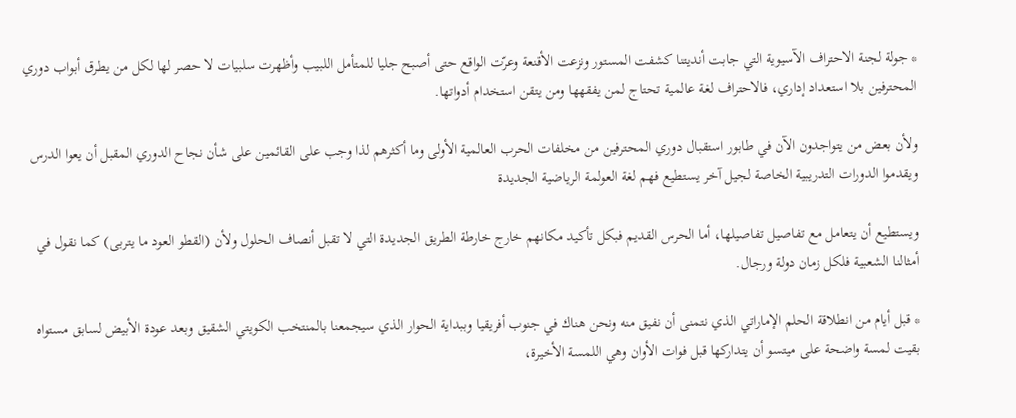* جولة لجنة الاحتراف الآسيوية التي جابت أنديتنا كشفت المستور ونزعت الأقنعة وعرّت الواقع حتى أصبح جليا للمتأمل اللبيب وأظهرت سلبيات لا حصر لها لكل من يطرق أبواب دوري المحترفين بلا استعداد إداري، فالاحتراف لغة عالمية تحتاج لمن يفقهها ومن يتقن استخدام أدواتها.

ولأن بعض من يتواجدون الآن في طابور استقبال دوري المحترفين من مخلفات الحرب العالمية الأولى وما أكثرهم لذا وجب على القائمين على شأن نجاح الدوري المقبل أن يعوا الدرس ويقدموا الدورات التدريبية الخاصة لجيل آخر يستطيع فهم لغة العولمة الرياضية الجديدة

ويستطيع أن يتعامل مع تفاصيل تفاصيلها، أما الحرس القديم فبكل تأكيد مكانهم خارج خارطة الطريق الجديدة التي لا تقبل أنصاف الحلول ولأن (القطو العود ما يتربى) كما نقول في أمثالنا الشعبية فلكل زمان دولة ورجال.

* قبل أيام من انطلاقة الحلم الإماراتي الذي نتمنى أن نفيق منه ونحن هناك في جنوب أفريقيا وببداية الحوار الذي سيجمعنا بالمنتخب الكويتي الشقيق وبعد عودة الأبيض لسابق مستواه بقيت لمسة واضحة على ميتسو أن يتداركها قبل فوات الأوان وهي اللمسة الأخيرة،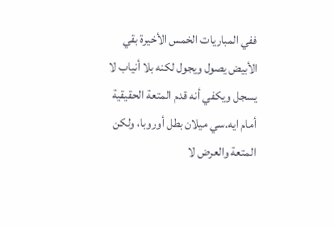ففي المباريات الخمس الأخيرة بقي الأبيض يصول ويجول لكنه بلا أنياب لا يسجل ويكفي أنه قدم المتعة الحقيقية أمام ايه.سي ميلان بطل أوروبا، ولكن المتعة والعرض لا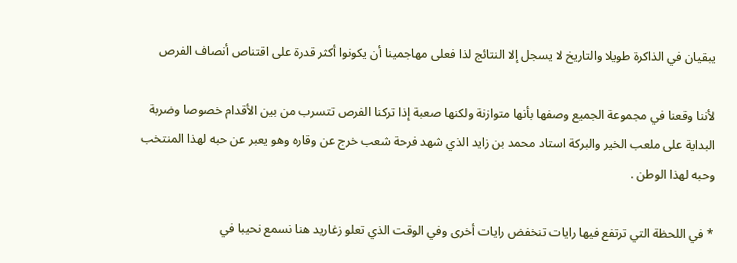يبقيان في الذاكرة طويلا والتاريخ لا يسجل إلا النتائج لذا فعلى مهاجمينا أن يكونوا أكثر قدرة على اقتناص أنصاف الفرص

لأننا وقعنا في مجموعة الجميع وصفها بأنها متوازنة ولكنها صعبة إذا تركنا الفرص تتسرب من بين الأقدام خصوصا وضربة البداية على ملعب الخير والبركة استاد محمد بن زايد الذي شهد فرحة شعب خرج عن وقاره وهو يعبر عن حبه لهذا المنتخب وحبه لهذا الوطن .

* في اللحظة التي ترتفع فيها رايات تنخفض رايات أخرى وفي الوقت الذي تعلو زغاريد هنا نسمع نحيبا في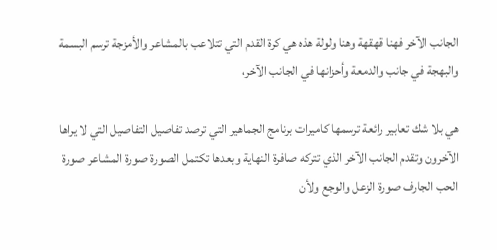الجانب الآخر فهنا قهقهة وهنا ولولة هذه هي كرة القدم التي تتلاعب بالمشاعر والأمزجة ترسم البسمة والبهجة في جانب والدمعة وأحزانها في الجانب الآخر،

هي بلا شك تعابير رائعة ترسمها كاميرات برنامج الجماهير التي ترصد تفاصيل التفاصيل التي لا يراها الآخرون وتقدم الجانب الآخر الذي تتركه صافرة النهاية وبعدها تكتمل الصورة صورة المشاعر صورة الحب الجارف صورة الزعل والوجع ولأن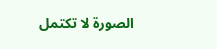الصورة لا تكتمل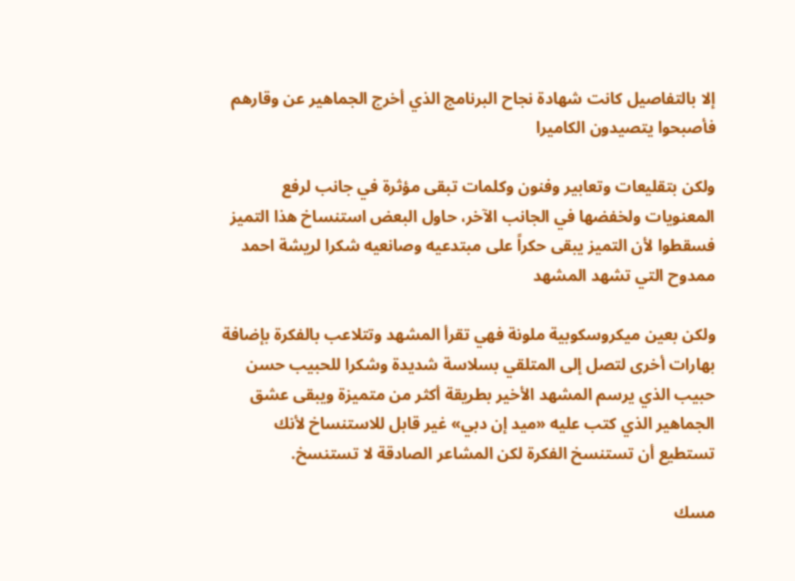إلا بالتفاصيل كانت شهادة نجاح البرنامج الذي أخرج الجماهير عن وقارهم فأصبحوا يتصيدون الكاميرا

ولكن بتقليعات وتعابير وفنون وكلمات تبقى مؤثرة في جانب لرفع المعنويات ولخفضها في الجانب الآخر، حاول البعض استنساخ هذا التميز فسقطوا لأن التميز يبقى حكراً على مبتدعيه وصانعيه شكرا لريشة احمد ممدوح التي تشهد المشهد

ولكن بعين ميكروسكوبية ملونة فهي تقرأ المشهد وتتلاعب بالفكرة بإضافة بهارات أخرى لتصل إلى المتلقي بسلاسة شديدة وشكرا للحبيب حسن حبيب الذي يرسم المشهد الأخير بطريقة أكثر من متميزة ويبقى عشق الجماهير الذي كتب عليه «ميد إن دبي» غير قابل للاستنساخ لأنك تستطيع أن تستنسخ الفكرة لكن المشاعر الصادقة لا تستنسخ.

مسك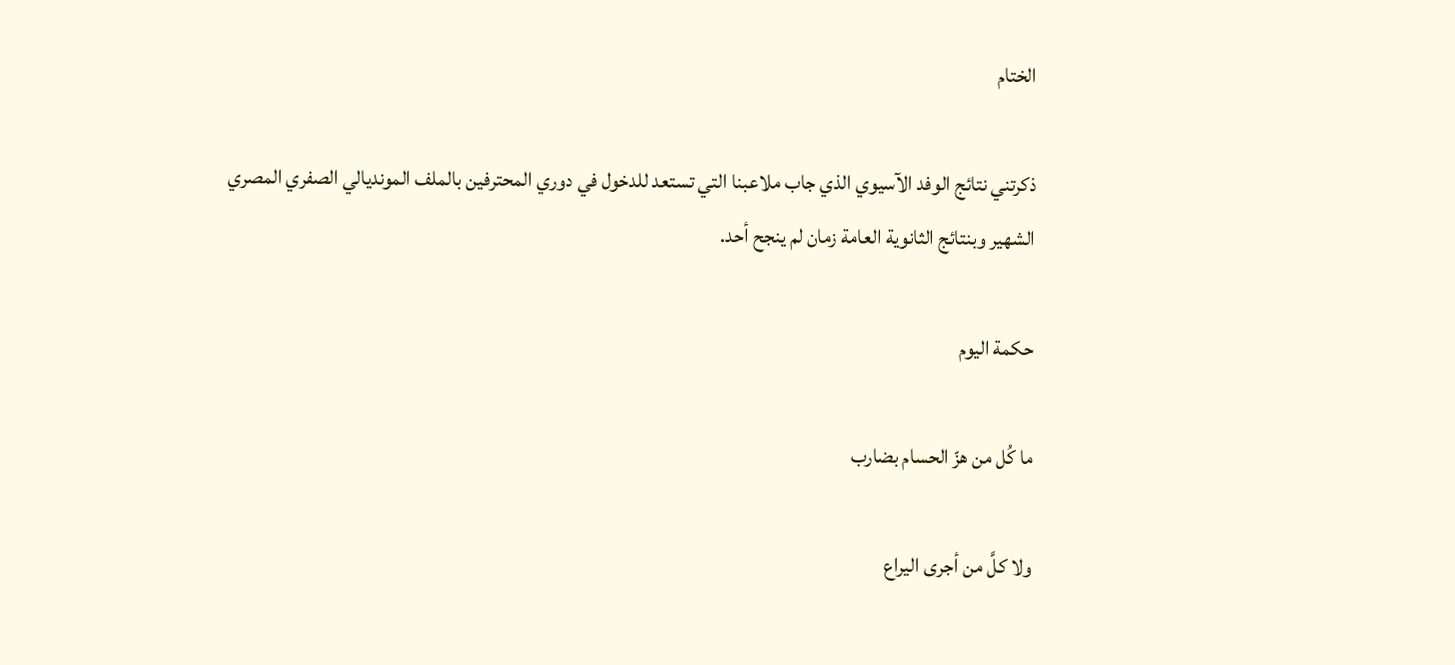الختام

ذكرتني نتائج الوفد الآسيوي الذي جاب ملاعبنا التي تستعد للدخول في دوري المحترفين بالملف المونديالي الصفري المصري الشهير وبنتائج الثانوية العامة زمان لم ينجح أحد.

حكمة اليوم

ما كُل من هزّ الحسام بضارب

ولا كلَّ من أجرى اليراع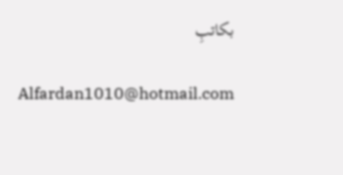بكاتبِ

Alfardan1010@hotmail.com